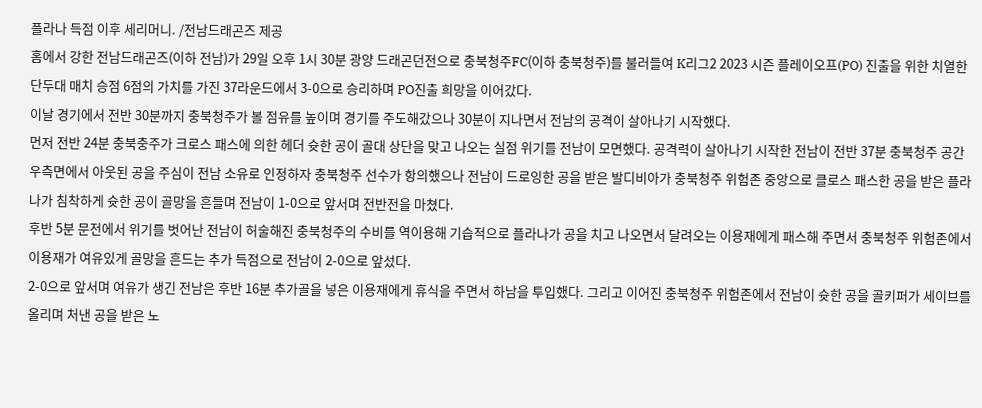플라나 득점 이후 세리머니. /전남드래곤즈 제공
홈에서 강한 전남드래곤즈(이하 전남)가 29일 오후 1시 30분 광양 드래곤던전으로 충북청주FC(이하 충북청주)를 불러들여 K리그2 2023 시즌 플레이오프(PO) 진출을 위한 치열한 단두대 매치 승점 6점의 가치를 가진 37라운드에서 3-0으로 승리하며 PO진출 희망을 이어갔다.
이날 경기에서 전반 30분까지 충북청주가 볼 점유를 높이며 경기를 주도해갔으나 30분이 지나면서 전남의 공격이 살아나기 시작했다.
먼저 전반 24분 충북충주가 크로스 패스에 의한 헤더 슛한 공이 골대 상단을 맞고 나오는 실점 위기를 전남이 모면했다. 공격력이 살아나기 시작한 전남이 전반 37분 충북청주 공간 우측면에서 아웃된 공을 주심이 전남 소유로 인정하자 충북청주 선수가 항의했으나 전남이 드로잉한 공을 받은 발디비아가 충북청주 위험존 중앙으로 클로스 패스한 공을 받은 플라나가 침착하게 슛한 공이 골망을 흔들며 전남이 1-0으로 앞서며 전반전을 마쳤다.
후반 5분 문전에서 위기를 벗어난 전남이 허술해진 충북청주의 수비를 역이용해 기습적으로 플라나가 공을 치고 나오면서 달려오는 이용재에게 패스해 주면서 충북청주 위험존에서 이용재가 여유있게 골망을 흔드는 추가 득점으로 전남이 2-0으로 앞섰다.
2-0으로 앞서며 여유가 생긴 전남은 후반 16분 추가골을 넣은 이용재에게 휴식을 주면서 하남을 투입했다. 그리고 이어진 충북청주 위험존에서 전남이 슛한 공을 골키퍼가 세이브를 올리며 처낸 공을 받은 노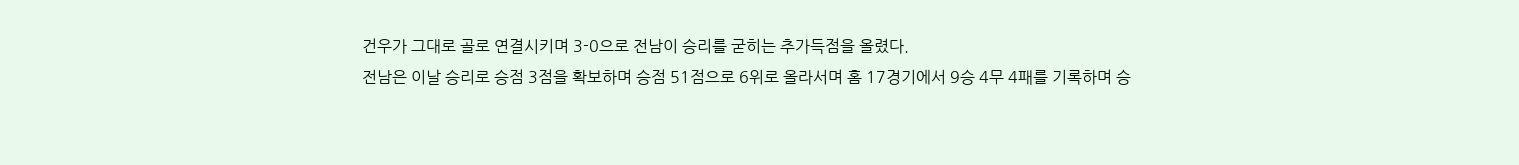건우가 그대로 골로 연결시키며 3-0으로 전남이 승리를 굳히는 추가득점을 올렸다.
전남은 이날 승리로 승점 3점을 확보하며 승점 51점으로 6위로 올라서며 홈 17경기에서 9승 4무 4패를 기록하며 승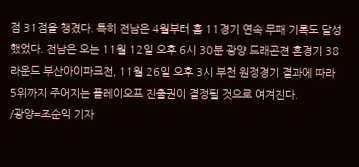점 31점을 챙겼다. 특히 전남은 4월부터 홈 11경기 연속 무패 기록도 달성했었다. 전남은 오는 11월 12일 오후 6시 30분 광양 드래곤젼 혼경기 38라운드 부산아이파크전, 11월 26일 오후 3시 부천 원정경기 결과에 따라 5위까지 주어지는 플레이오프 진출권이 결정될 것으로 여겨진다.
/광양=조순익 기자